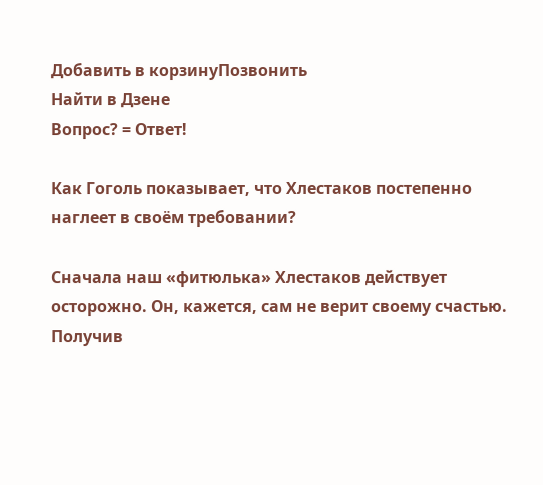Добавить в корзинуПозвонить
Найти в Дзене
Вопрос? = Ответ!

Как Гоголь показывает, что Хлестаков постепенно наглеет в своём требовании?

Сначала наш «фитюлька» Хлестаков действует осторожно. Он, кажется, сам не верит своему счастью. Получив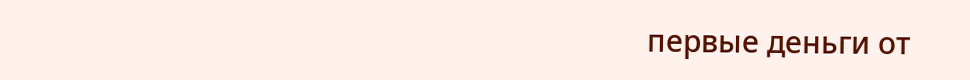первые деньги от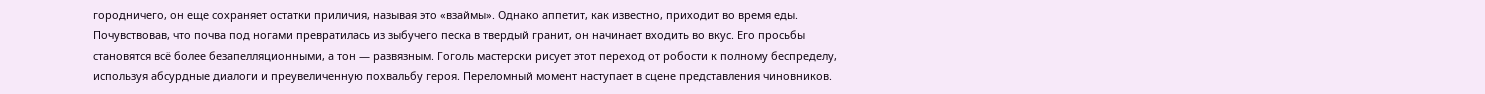городничего, он еще сохраняет остатки приличия, называя это «взаймы». Однако аппетит, как известно, приходит во время еды. Почувствовав, что почва под ногами превратилась из зыбучего песка в твердый гранит, он начинает входить во вкус. Его просьбы становятся всё более безапелляционными, а тон — развязным. Гоголь мастерски рисует этот переход от робости к полному беспределу, используя абсурдные диалоги и преувеличенную похвальбу героя. Переломный момент наступает в сцене представления чиновников.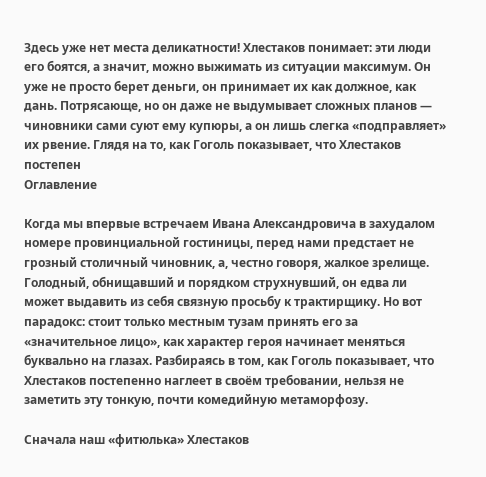Здесь уже нет места деликатности! Хлестаков понимает: эти люди его боятся, а значит, можно выжимать из ситуации максимум. Он уже не просто берет деньги, он принимает их как должное, как дань. Потрясающе, но он даже не выдумывает сложных планов — чиновники сами суют ему купюры, а он лишь слегка «подправляет» их рвение. Глядя на то, как Гоголь показывает, что Хлестаков постепен
Оглавление

Когда мы впервые встречаем Ивана Александровича в захудалом номере провинциальной гостиницы, перед нами предстает не грозный столичный чиновник, а, честно говоря, жалкое зрелище. Голодный, обнищавший и порядком струхнувший, он едва ли может выдавить из себя связную просьбу к трактирщику. Но вот парадокс: стоит только местным тузам принять его за «значительное лицо», как характер героя начинает меняться буквально на глазах. Разбираясь в том, как Гоголь показывает, что Хлестаков постепенно наглеет в своём требовании, нельзя не заметить эту тонкую, почти комедийную метаморфозу.

Сначала наш «фитюлька» Хлестаков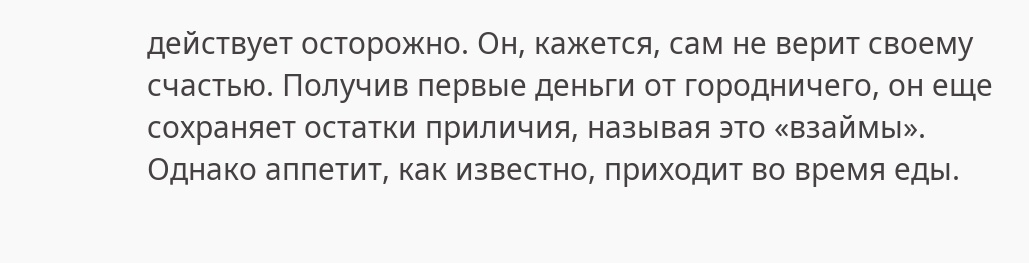действует осторожно. Он, кажется, сам не верит своему счастью. Получив первые деньги от городничего, он еще сохраняет остатки приличия, называя это «взаймы». Однако аппетит, как известно, приходит во время еды.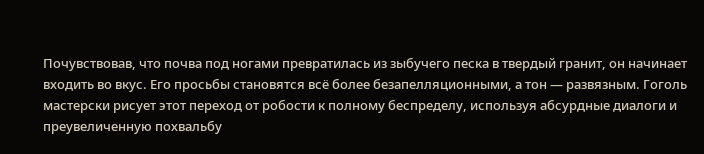Почувствовав, что почва под ногами превратилась из зыбучего песка в твердый гранит, он начинает входить во вкус. Его просьбы становятся всё более безапелляционными, а тон — развязным. Гоголь мастерски рисует этот переход от робости к полному беспределу, используя абсурдные диалоги и преувеличенную похвальбу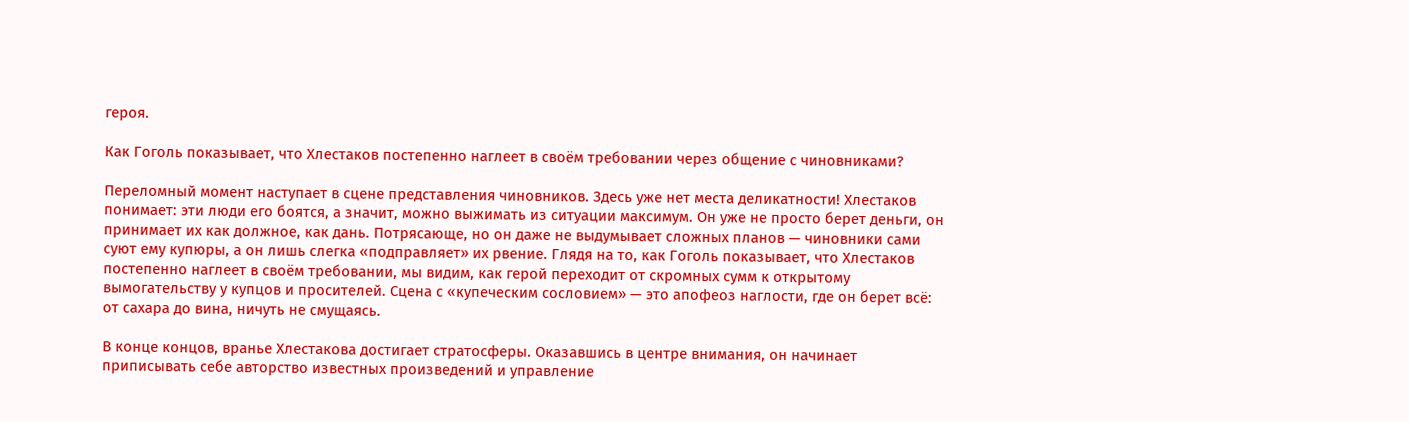героя.

Как Гоголь показывает, что Хлестаков постепенно наглеет в своём требовании через общение с чиновниками?

Переломный момент наступает в сцене представления чиновников. Здесь уже нет места деликатности! Хлестаков понимает: эти люди его боятся, а значит, можно выжимать из ситуации максимум. Он уже не просто берет деньги, он принимает их как должное, как дань. Потрясающе, но он даже не выдумывает сложных планов — чиновники сами суют ему купюры, а он лишь слегка «подправляет» их рвение. Глядя на то, как Гоголь показывает, что Хлестаков постепенно наглеет в своём требовании, мы видим, как герой переходит от скромных сумм к открытому вымогательству у купцов и просителей. Сцена с «купеческим сословием» — это апофеоз наглости, где он берет всё: от сахара до вина, ничуть не смущаясь.

В конце концов, вранье Хлестакова достигает стратосферы. Оказавшись в центре внимания, он начинает приписывать себе авторство известных произведений и управление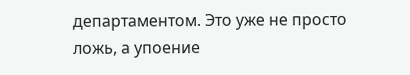департаментом. Это уже не просто ложь, а упоение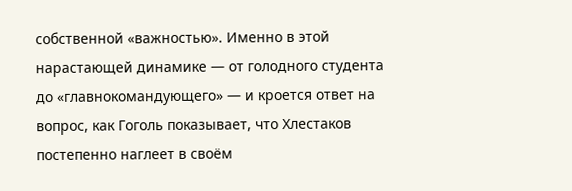собственной «важностью». Именно в этой нарастающей динамике — от голодного студента до «главнокомандующего» — и кроется ответ на вопрос, как Гоголь показывает, что Хлестаков постепенно наглеет в своём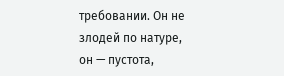требовании. Он не злодей по натуре, он — пустота,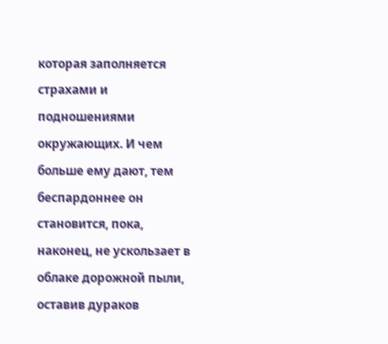которая заполняется страхами и подношениями окружающих. И чем больше ему дают, тем беспардоннее он становится, пока, наконец, не ускользает в облаке дорожной пыли, оставив дураков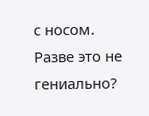с носом. Разве это не гениально?